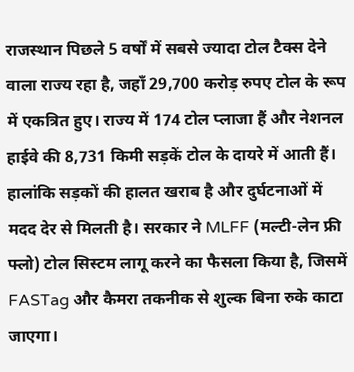राजस्थान पिछले 5 वर्षों में सबसे ज्यादा टोल टैक्स देने वाला राज्य रहा है, जहाँ 29,700 करोड़ रुपए टोल के रूप में एकत्रित हुए। राज्य में 174 टोल प्लाजा हैं और नेशनल हाईवे की 8,731 किमी सड़कें टोल के दायरे में आती हैं। हालांकि सड़कों की हालत खराब है और दुर्घटनाओं में मदद देर से मिलती है। सरकार ने MLFF (मल्टी-लेन फ्री फ्लो) टोल सिस्टम लागू करने का फैसला किया है, जिसमें FASTag और कैमरा तकनीक से शुल्क बिना रुके काटा जाएगा।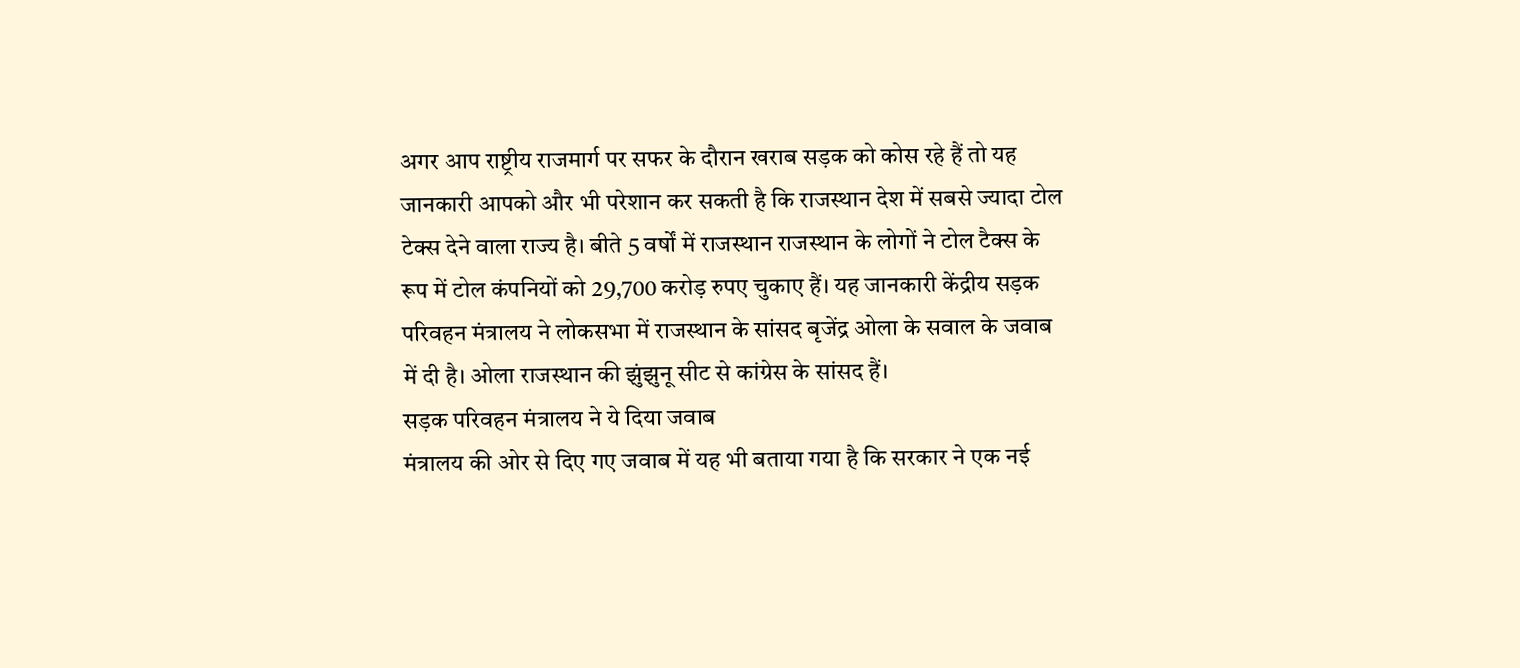अगर आप राष्ट्रीय राजमार्ग पर सफर के दौरान खराब सड़क को कोस रहे हैं तो यह जानकारी आपको और भी परेशान कर सकती है कि राजस्थान देश में सबसे ज्यादा टोल टेक्स देने वाला राज्य है। बीते 5 वर्षों में राजस्थान राजस्थान के लोगों ने टोल टैक्स के रूप में टोल कंपनियों को 29,700 करोड़ रुपए चुकाए हैं। यह जानकारी केंद्रीय सड़क परिवहन मंत्रालय ने लोकसभा में राजस्थान के सांसद बृजेंद्र ओला के सवाल के जवाब में दी है। ओला राजस्थान की झुंझुनू सीट से कांग्रेस के सांसद हैं।
सड़क परिवहन मंत्रालय ने ये दिया जवाब
मंत्रालय की ओर से दिए गए जवाब में यह भी बताया गया है कि सरकार ने एक नई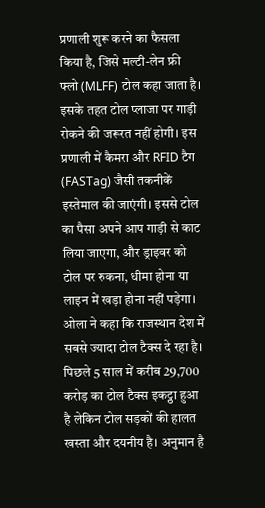प्रणाली शुरू करने का फैसला किया है, जिसे मल्टी-लेन फ्री फ्लो (MLFF) टोल कहा जाता है। इसके तहत टोल प्लाजा पर गाड़ी रोकने की जरूरत नहीं होगी। इस प्रणाली में कैमरा और RFID टैग (FASTag) जैसी तकनीकें इस्तेमाल की जाएंगी। इससे टोल का पैसा अपने आप गाड़ी से काट लिया जाएगा, और ड्राइवर को टोल पर रुकना, धीमा होना या लाइन में खड़ा होना नहीं पड़ेगा।
ओला ने कहा कि राजस्थान देश में सबसे ज्यादा टोल टैक्स दे रहा है। पिछले 5 साल में करीब 29,700 करोड़ का टोल टैक्स इकट्ठा हुआ है लेकिन टोल सड़कों की हालत खस्ता और दयनीय है। अनुमान है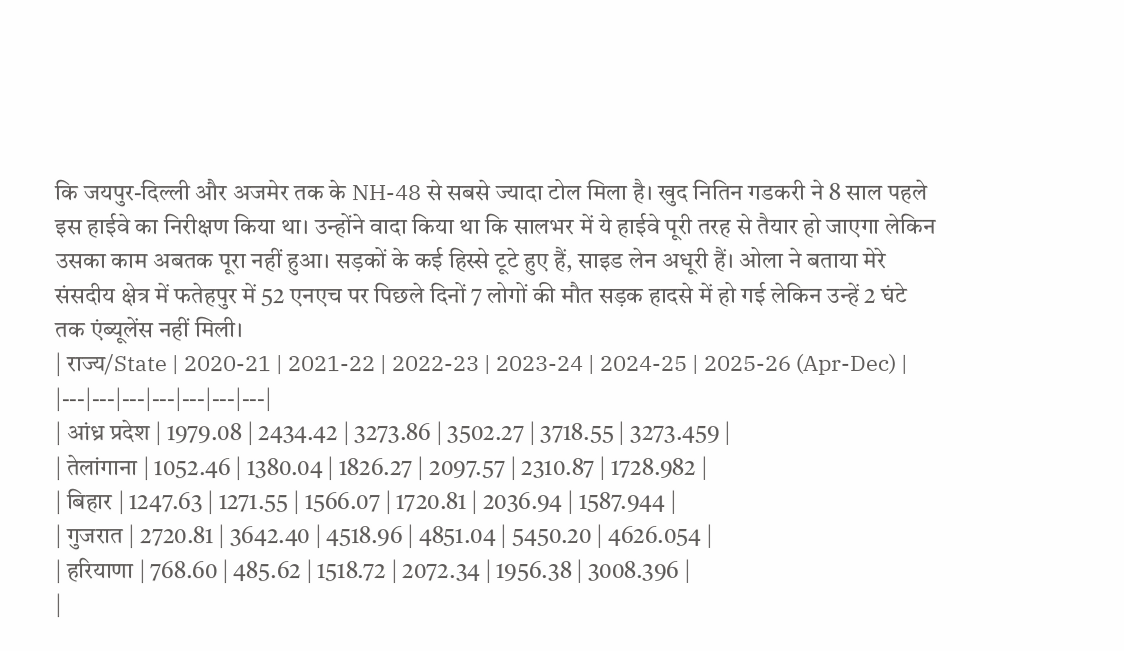कि जयपुर-दिल्ली और अजमेर तक के NH-48 से सबसे ज्यादा टोल मिला है। खुद नितिन गडकरी ने 8 साल पहले इस हाईवे का निरीक्षण किया था। उन्होंने वादा किया था कि सालभर में ये हाईवे पूरी तरह से तैयार हो जाएगा लेकिन उसका काम अबतक पूरा नहीं हुआ। सड़कों के कई हिस्से टूटे हुए हैं, साइड लेन अधूरी हैं। ओला ने बताया मेरे संसदीय क्षेत्र में फतेहपुर में 52 एनएच पर पिछले दिनों 7 लोगों की मौत सड़क हादसे में हो गई लेकिन उन्हें 2 घंटे तक एंब्यूलेंस नहीं मिली।
| राज्य/State | 2020-21 | 2021-22 | 2022-23 | 2023-24 | 2024-25 | 2025-26 (Apr-Dec) |
|---|---|---|---|---|---|---|
| आंध्र प्रदेश | 1979.08 | 2434.42 | 3273.86 | 3502.27 | 3718.55 | 3273.459 |
| तेलांगाना | 1052.46 | 1380.04 | 1826.27 | 2097.57 | 2310.87 | 1728.982 |
| बिहार | 1247.63 | 1271.55 | 1566.07 | 1720.81 | 2036.94 | 1587.944 |
| गुजरात | 2720.81 | 3642.40 | 4518.96 | 4851.04 | 5450.20 | 4626.054 |
| हरियाणा | 768.60 | 485.62 | 1518.72 | 2072.34 | 1956.38 | 3008.396 |
|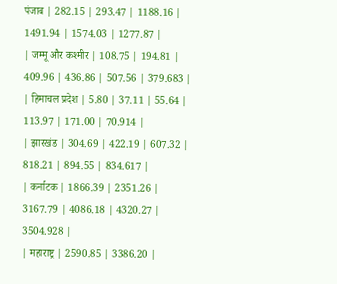पंजाब | 282.15 | 293.47 | 1188.16 | 1491.94 | 1574.03 | 1277.87 |
| जम्मू और कश्मीर | 108.75 | 194.81 | 409.96 | 436.86 | 507.56 | 379.683 |
| हिमाचल प्रदेश | 5.80 | 37.11 | 55.64 | 113.97 | 171.00 | 70.914 |
| झारखंड | 304.69 | 422.19 | 607.32 | 818.21 | 894.55 | 834.617 |
| कर्नाटक | 1866.39 | 2351.26 | 3167.79 | 4086.18 | 4320.27 | 3504.928 |
| महाराष्ट्र | 2590.85 | 3386.20 |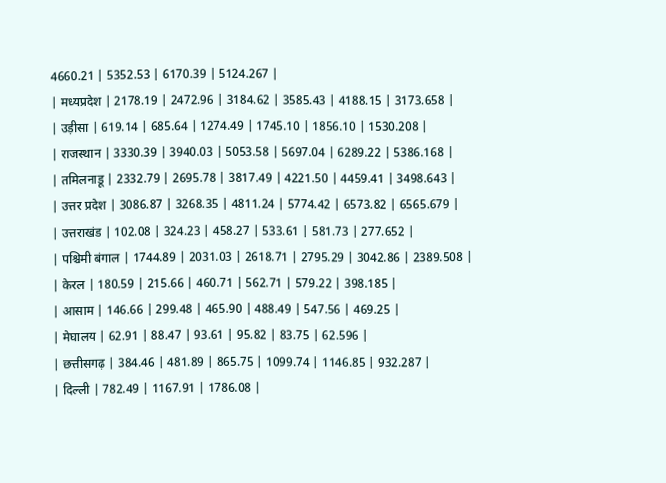4660.21 | 5352.53 | 6170.39 | 5124.267 |
| मध्यप्रदेश | 2178.19 | 2472.96 | 3184.62 | 3585.43 | 4188.15 | 3173.658 |
| उड़ीसा | 619.14 | 685.64 | 1274.49 | 1745.10 | 1856.10 | 1530.208 |
| राजस्थान | 3330.39 | 3940.03 | 5053.58 | 5697.04 | 6289.22 | 5386.168 |
| तमिलनाडू | 2332.79 | 2695.78 | 3817.49 | 4221.50 | 4459.41 | 3498.643 |
| उत्तर प्रदेश | 3086.87 | 3268.35 | 4811.24 | 5774.42 | 6573.82 | 6565.679 |
| उत्तराखंड | 102.08 | 324.23 | 458.27 | 533.61 | 581.73 | 277.652 |
| पश्चिमी बंगाल | 1744.89 | 2031.03 | 2618.71 | 2795.29 | 3042.86 | 2389.508 |
| केरल | 180.59 | 215.66 | 460.71 | 562.71 | 579.22 | 398.185 |
| आसाम | 146.66 | 299.48 | 465.90 | 488.49 | 547.56 | 469.25 |
| मेघालय | 62.91 | 88.47 | 93.61 | 95.82 | 83.75 | 62.596 |
| छत्तीसगढ़ | 384.46 | 481.89 | 865.75 | 1099.74 | 1146.85 | 932.287 |
| दिल्ली | 782.49 | 1167.91 | 1786.08 |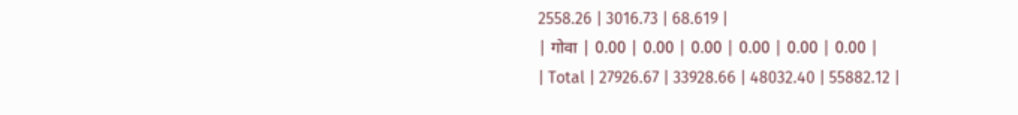2558.26 | 3016.73 | 68.619 |
| गोवा | 0.00 | 0.00 | 0.00 | 0.00 | 0.00 | 0.00 |
| Total | 27926.67 | 33928.66 | 48032.40 | 55882.12 |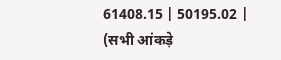61408.15 | 50195.02 |
(सभी आंकड़े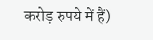करोड़ रुपये में हैं)